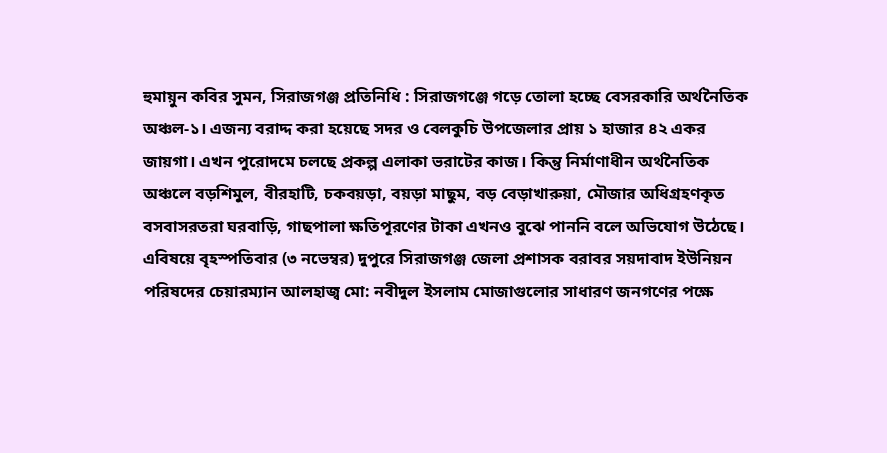হুমায়ুন কবির সুমন, সিরাজগঞ্জ প্রতিনিধি : সিরাজগঞ্জে গড়ে তোলা হচ্ছে বেসরকারি অর্থনৈতিক অঞ্চল-১। এজন্য বরাদ্দ করা হয়েছে সদর ও বেলকুচি উপজেলার প্রায় ১ হাজার ৪২ একর জায়গা। এখন পুরোদমে চলছে প্রকল্প এলাকা ভরাটের কাজ। কিন্তু নির্মাণাধীন অর্থনৈতিক অঞ্চলে বড়শিমুল, বীরহাটি, চকবয়ড়া, বয়ড়া মাছুম, বড় বেড়াখারুয়া, মৌজার অধিগ্রহণকৃত বসবাসরতরা ঘরবাড়ি, গাছপালা ক্ষতিপূরণের টাকা এখনও বুঝে পাননি বলে অভিযোগ উঠেছে। এবিষয়ে বৃহস্পতিবার (৩ নভেম্বর) দুপুরে সিরাজগঞ্জ জেলা প্রশাসক বরাবর সয়দাবাদ ইউনিয়ন পরিষদের চেয়ারম্যান আলহাজ্ব মো: নবীদুল ইসলাম মোজাগুলোর সাধারণ জনগণের পক্ষে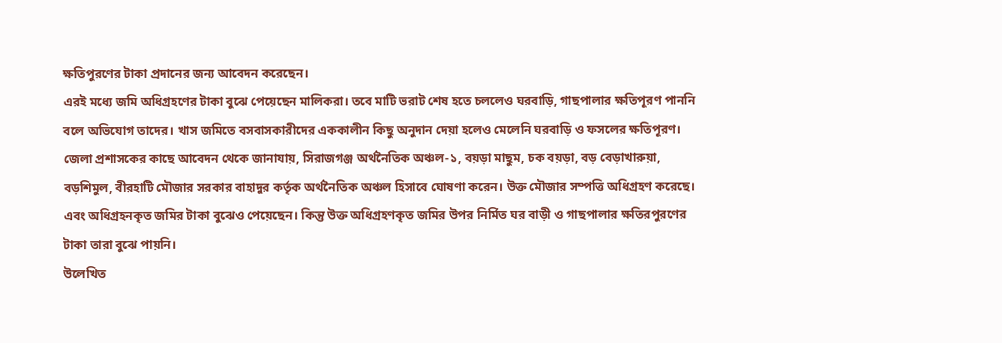ক্ষতিপুরণের টাকা প্রদানের জন্য আবেদন করেছেন।
এরই মধ্যে জমি অধিগ্রহণের টাকা বুঝে পেয়েছেন মালিকরা। তবে মাটি ভরাট শেষ হতে চললেও ঘরবাড়ি, গাছপালার ক্ষতিপূরণ পাননি বলে অভিযোগ তাদের। খাস জমিতে বসবাসকারীদের এককালীন কিছু অনুদান দেয়া হলেও মেলেনি ঘরবাড়ি ও ফসলের ক্ষতিপূরণ। জেলা প্রশাসকের কাছে আবেদন থেকে জানাযায়, সিরাজগঞ্জ অর্থনৈতিক অঞ্চল-১, বয়ড়া মাছুম, চক বয়ড়া, বড় বেড়াখারুয়া, বড়শিমুল, বীরহাটি মৌজার সরকার বাহাদুর কর্তৃক অর্থনৈতিক অঞ্চল হিসাবে ঘোষণা করেন। উক্ত মৌজার সম্পত্তি অধিগ্রহণ করেছে। এবং অধিগ্রহনকৃত জমির টাকা বুঝেও পেয়েছেন। কিন্তু উক্ত অধিগ্রহণকৃত জমির উপর নির্মিত ঘর বাড়ী ও গাছপালার ক্ষতিরপুরণের টাকা তারা বুঝে পায়নি।
উলেখিত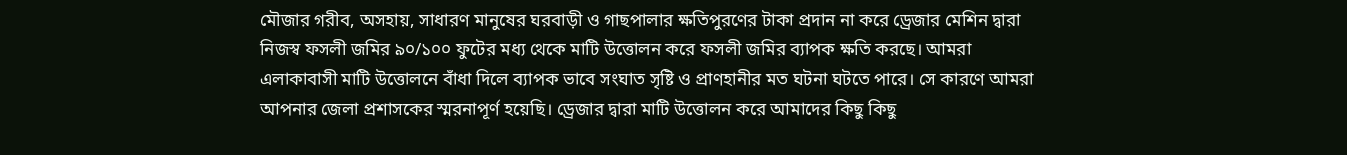মৌজার গরীব, অসহায়, সাধারণ মানুষের ঘরবাড়ী ও গাছপালার ক্ষতিপুরণের টাকা প্রদান না করে ড্রেজার মেশিন দ্বারা নিজস্ব ফসলী জমির ৯০/১০০ ফুটের মধ্য থেকে মাটি উত্তোলন করে ফসলী জমির ব্যাপক ক্ষতি করছে। আমরা এলাকাবাসী মাটি উত্তোলনে বাঁধা দিলে ব্যাপক ভাবে সংঘাত সৃষ্টি ও প্রাণহানীর মত ঘটনা ঘটতে পারে। সে কারণে আমরা আপনার জেলা প্রশাসকের স্মরনাপূর্ণ হয়েছি। ড্রেজার দ্বারা মাটি উত্তোলন করে আমাদের কিছু কিছু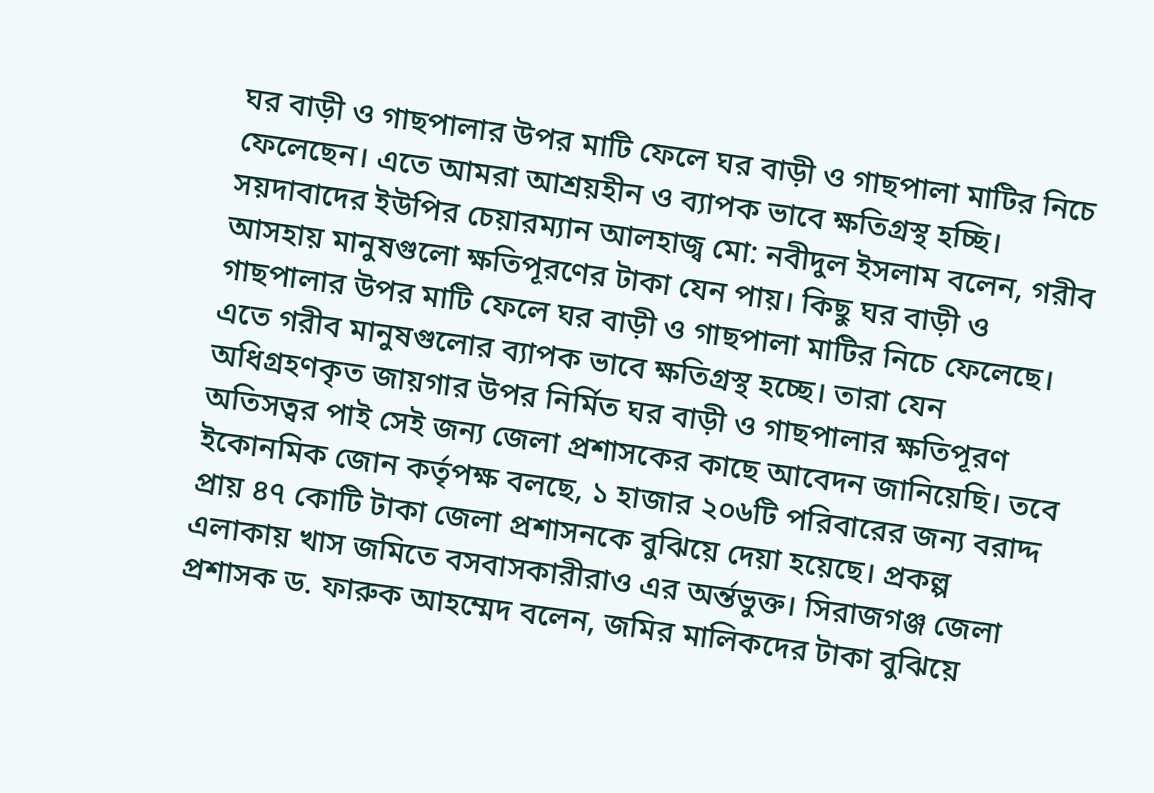ঘর বাড়ী ও গাছপালার উপর মাটি ফেলে ঘর বাড়ী ও গাছপালা মাটির নিচে ফেলেছেন। এতে আমরা আশ্রয়হীন ও ব্যাপক ভাবে ক্ষতিগ্রস্থ হচ্ছি।
সয়দাবাদের ইউপির চেয়ারম্যান আলহাজ্ব মো: নবীদুল ইসলাম বলেন, গরীব আসহায় মানুষগুলো ক্ষতিপূরণের টাকা যেন পায়। কিছু ঘর বাড়ী ও গাছপালার উপর মাটি ফেলে ঘর বাড়ী ও গাছপালা মাটির নিচে ফেলেছে। এতে গরীব মানুষগুলোর ব্যাপক ভাবে ক্ষতিগ্রস্থ হচ্ছে। তারা যেন অধিগ্রহণকৃত জায়গার উপর নির্মিত ঘর বাড়ী ও গাছপালার ক্ষতিপূরণ অতিসত্বর পাই সেই জন্য জেলা প্রশাসকের কাছে আবেদন জানিয়েছি। তবে ইকোনমিক জোন কর্তৃপক্ষ বলছে, ১ হাজার ২০৬টি পরিবারের জন্য বরাদ্দ প্রায় ৪৭ কোটি টাকা জেলা প্রশাসনকে বুঝিয়ে দেয়া হয়েছে। প্রকল্প এলাকায় খাস জমিতে বসবাসকারীরাও এর অর্ন্তভুক্ত। সিরাজগঞ্জ জেলা প্রশাসক ড. ফারুক আহম্মেদ বলেন, জমির মালিকদের টাকা বুঝিয়ে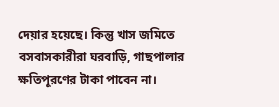দেয়ার হয়েছে। কিন্তু খাস জমিতে বসবাসকারীরা ঘরবাড়ি, গাছপালার ক্ষতিপূরণের টাকা পাবেন না।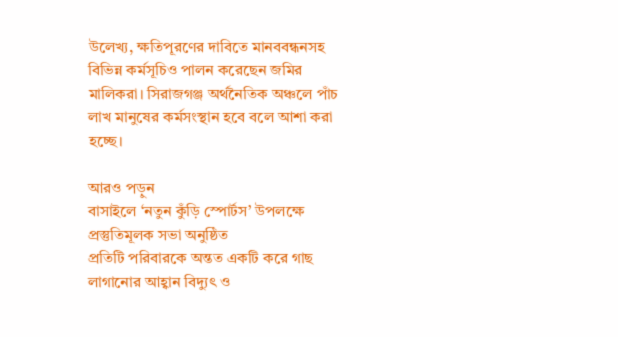উলেখ্য, ক্ষতিপূরণের দাবিতে মানববন্ধনসহ বিভিন্ন কর্মসূচিও পালন করেছেন জমির মালিকরা। সিরাজগঞ্জ অর্থনৈতিক অঞ্চলে পাঁচ লাখ মানুষের কর্মসংস্থান হবে বলে আশা করা হচ্ছে।

আরও পড়ুন
বাসাইলে ‘নতুন কুঁড়ি স্পোর্টস’ উপলক্ষে প্রস্তুতিমূলক সভা অনুষ্ঠিত
প্রতিটি পরিবারকে অন্তত একটি করে গাছ লাগানোর আহ্বান বিদ্যুৎ ও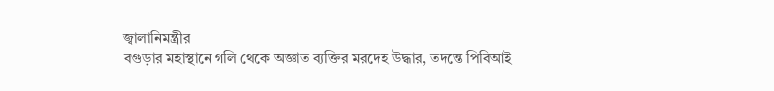জ্বালানিমন্ত্রীর
বগুড়ার মহাস্থানে গলি থেকে অজ্ঞাত ব্যক্তির মরদেহ উদ্ধার, তদন্তে পিবিআই